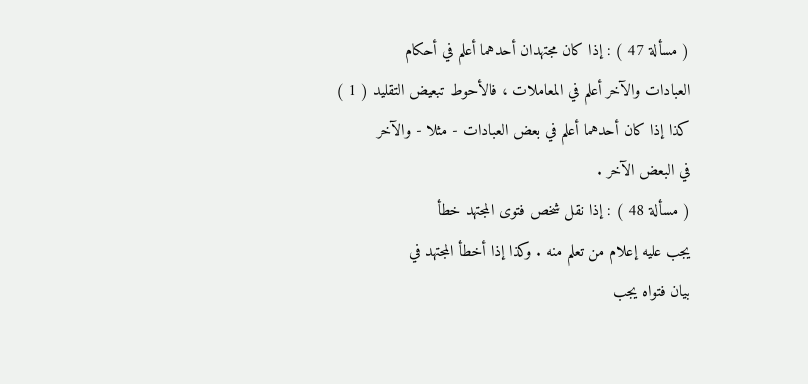( مسألة 47 ) : إذا كان مجتهدان أحدهما أعلم في أحكام
العبادات والآخر أعلم في المعاملات ، فالأحوط تبعيض التقليد ( 1 )
كذا إذا كان أحدهما أعلم في بعض العبادات - مثلا - والآخر
في البعض الآخر .
( مسألة 48 ) : إذا نقل شخص فتوى المجتهد خطأ
يجب عليه إعلام من تعلم منه . وكذا إذا أخطأ المجتهد في
بيان فتواه يجب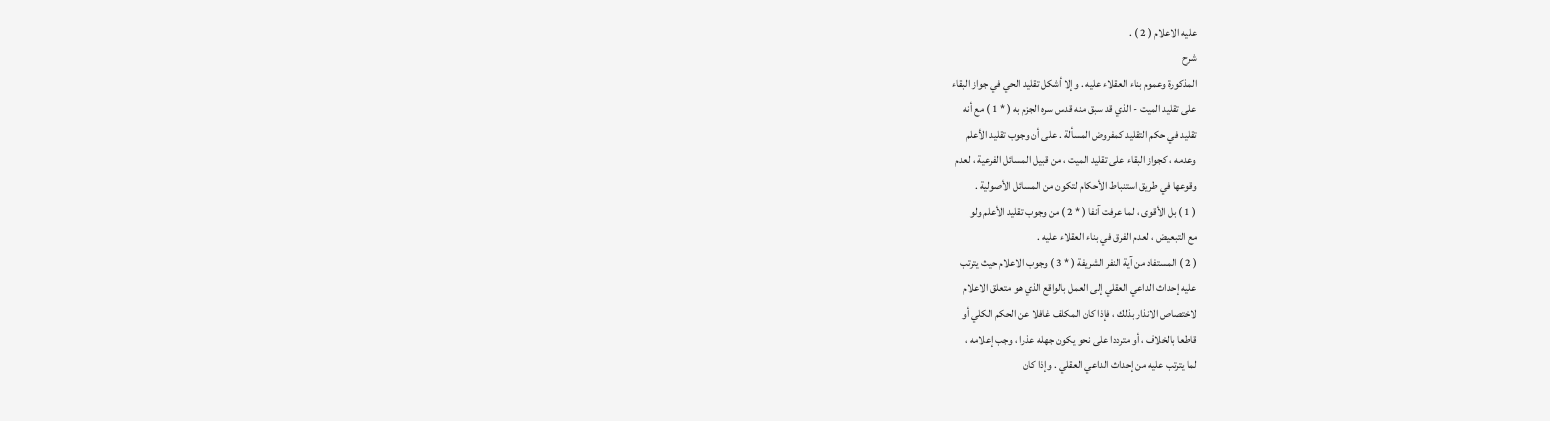عليه الاعلام ( 2 ) .
شرح
المذكورة وعموم بناء العقلاء عليه . وإلا أشكل تقليد الحي في جواز البقاء
على تقليد الميت - الذي قد سبق منه قدس سره الجزم به ( * 1 ) مع أنه
تقليد في حكم التقليد كمفروض المسألة . على أن وجوب تقليد الأعلم
وعدمه ، كجواز البقاء على تقليد الميت ، من قبيل المسائل الفرعية ، لعدم
وقوعها في طريق استنباط الأحكام لتكون من المسائل الأصولية .
( 1 ) بل الأقوى ، لما عرفت آنفا ( * 2 ) من وجوب تقليد الأعلم ولو
مع التبعيض ، لعدم الفرق في بناء العقلاء عليه .
( 2 ) المستفاد من آية النفر الشريفة ( * 3 ) وجوب الاعلام حيث يترتب
عليه إحداث الداعي العقلي إلى العمل بالواقع الذي هو متعلق الاعلام
لاختصاص الانذار بذلك ، فإذا كان المكلف غافلا عن الحكم الكلي أو
قاطعا بالخلاف ، أو مترددا على نحو يكون جهله عذرا ، وجب إعلامه ،
لما يترتب عليه من إحداث الداعي العقلي . وإذا كان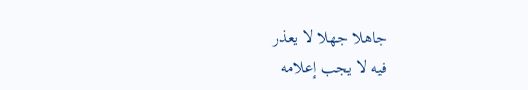جاهلا جهلا لا يعذر
فيه لا يجب إعلامه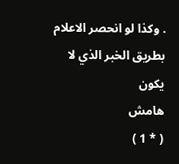. وكذا لو انحصر الاعلام بطريق الخبر الذي لا يكون
هامش
( * 1 )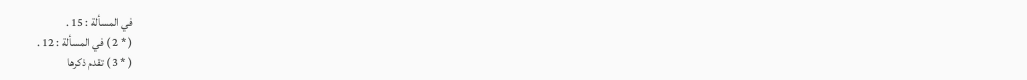في المسألة : 15 .
( * 2 ) في المسألة : 12 .
( * 3 ) تقدم ذكرها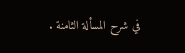في شرح المسألة الثامنة .